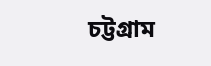চট্টগ্রাম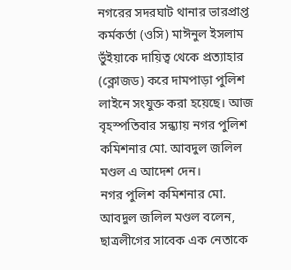নগরের সদরঘাট থানার ভারপ্রাপ্ত কর্মকর্তা (ওসি) মাঈনুল ইসলাম ভুঁইয়াকে দায়িত্ব থেকে প্রত্যাহার (ক্লোজড) করে দামপাড়া পুলিশ লাইনে সংযুক্ত করা হয়েছে। আজ বৃহস্পতিবার সন্ধ্যায় নগর পুলিশ কমিশনার মো. আবদুল জলিল মণ্ডল এ আদেশ দেন।
নগর পুলিশ কমিশনার মো. আবদুল জলিল মণ্ডল বলেন, ছাত্রলীগের সাবেক এক নেতাকে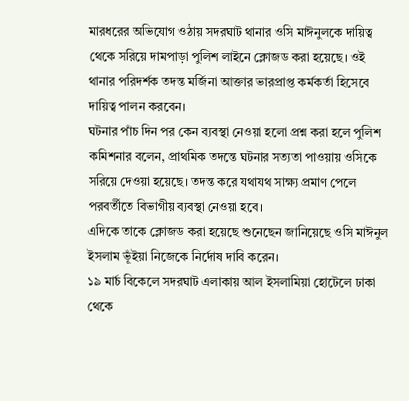মারধরের অভিযোগ ওঠায় সদরঘাট থানার ওসি মাঈনুলকে দায়িত্ব থেকে সরিয়ে দামপাড়া পুলিশ লাইনে ক্লোজড করা হয়েছে। ওই থানার পরিদর্শক তদন্ত মর্জিনা আক্তার ভারপ্রাপ্ত কর্মকর্তা হিসেবে দায়িত্ব পালন করবেন।
ঘটনার পাঁচ দিন পর কেন ব্যবস্থা নেওয়া হলো প্রশ্ন করা হলে পুলিশ কমিশনার বলেন, প্রাথমিক তদন্তে ঘটনার সত্যতা পাওয়ায় ওসিকে সরিয়ে দেওয়া হয়েছে। তদন্ত করে যথাযথ সাক্ষ্য প্রমাণ পেলে পরবর্তীতে বিভাগীয় ব্যবস্থা নেওয়া হবে।
এদিকে তাকে ক্লোজড করা হয়েছে শুনেছেন জানিয়েছে ওসি মাঈনুল ইসলাম ভূঁইয়া নিজেকে নির্দোষ দাবি করেন।
১৯ মার্চ বিকেলে সদরঘাট এলাকায় আল ইসলামিয়া হোটেলে ঢাকা থেকে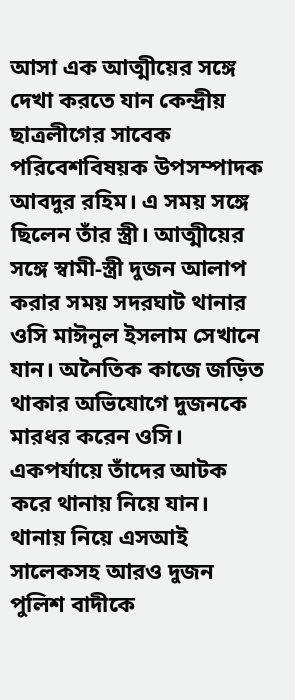আসা এক আত্মীয়ের সঙ্গে দেখা করতে যান কেন্দ্রীয় ছাত্রলীগের সাবেক পরিবেশবিষয়ক উপসম্পাদক আবদুর রহিম। এ সময় সঙ্গে ছিলেন তাঁর স্ত্রী। আত্মীয়ের সঙ্গে স্বামী-স্ত্রী দুজন আলাপ করার সময় সদরঘাট থানার ওসি মাঈনুল ইসলাম সেখানে যান। অনৈতিক কাজে জড়িত থাকার অভিযোগে দুজনকে মারধর করেন ওসি। একপর্যায়ে তাঁদের আটক করে থানায় নিয়ে যান। থানায় নিয়ে এসআই সালেকসহ আরও দুজন পুলিশ বাদীকে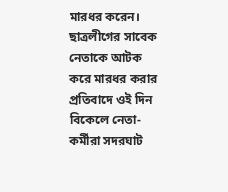মারধর করেন।
ছাত্রলীগের সাবেক নেতাকে আটক করে মারধর করার প্রতিবাদে ওই দিন বিকেলে নেতা-কর্মীরা সদরঘাট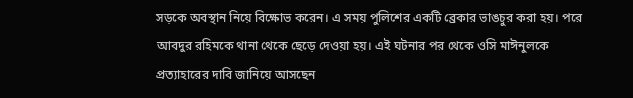সড়কে অবস্থান নিয়ে বিক্ষোভ করেন। এ সময় পুলিশের একটি ব্রেকার ভাঙচুর করা হয়। পরে আবদুর রহিমকে থানা থেকে ছেড়ে দেওয়া হয়। এই ঘটনার পর থেকে ওসি মাঈনুলকে প্রত্যাহারের দাবি জানিয়ে আসছেন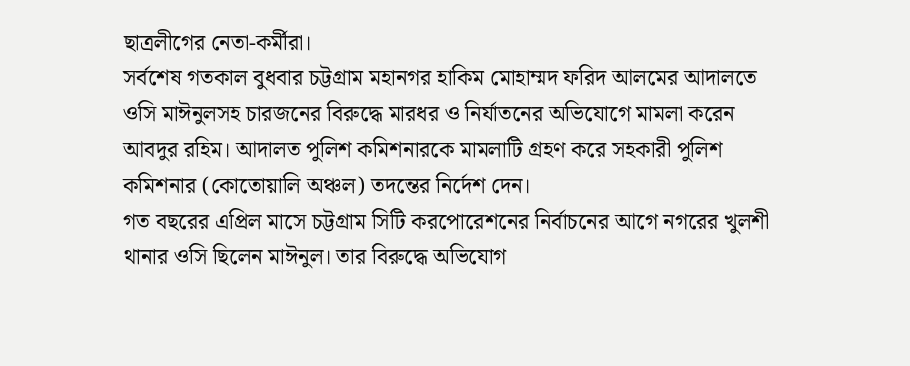ছাত্রলীগের নেতা-কর্মীরা।
সর্বশেষ গতকাল বুধবার চট্টগ্রাম মহানগর হাকিম মোহাম্মদ ফরিদ আলমের আদালতে ওসি মাঈনুলসহ চারজনের বিরুদ্ধে মারধর ও নির্যাতনের অভিযোগে মামলা করেন আবদুর রহিম। আদালত পুলিশ কমিশনারকে মামলাটি গ্রহণ করে সহকারী পুলিশ কমিশনার (কোতোয়ালি অঞ্চল) তদন্তের নির্দেশ দেন।
গত বছরের এপ্রিল মাসে চট্টগ্রাম সিটি করপোরেশনের নির্বাচনের আগে নগরের খুলশী থানার ওসি ছিলেন মাঈনুল। তার বিরুদ্ধে অভিযোগ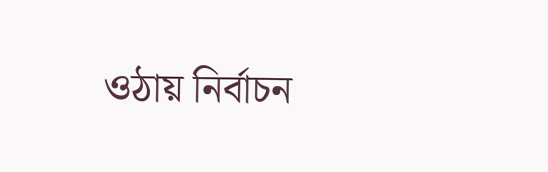ওঠায় নির্বাচন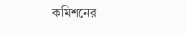কমিশনের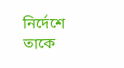নির্দেশে তাকে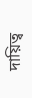দায়িত্ব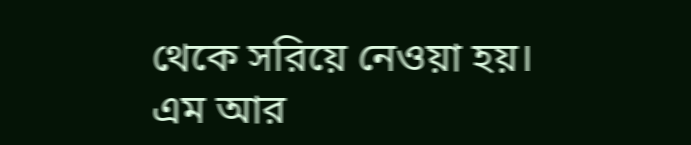থেকে সরিয়ে নেওয়া হয়।
এম আর